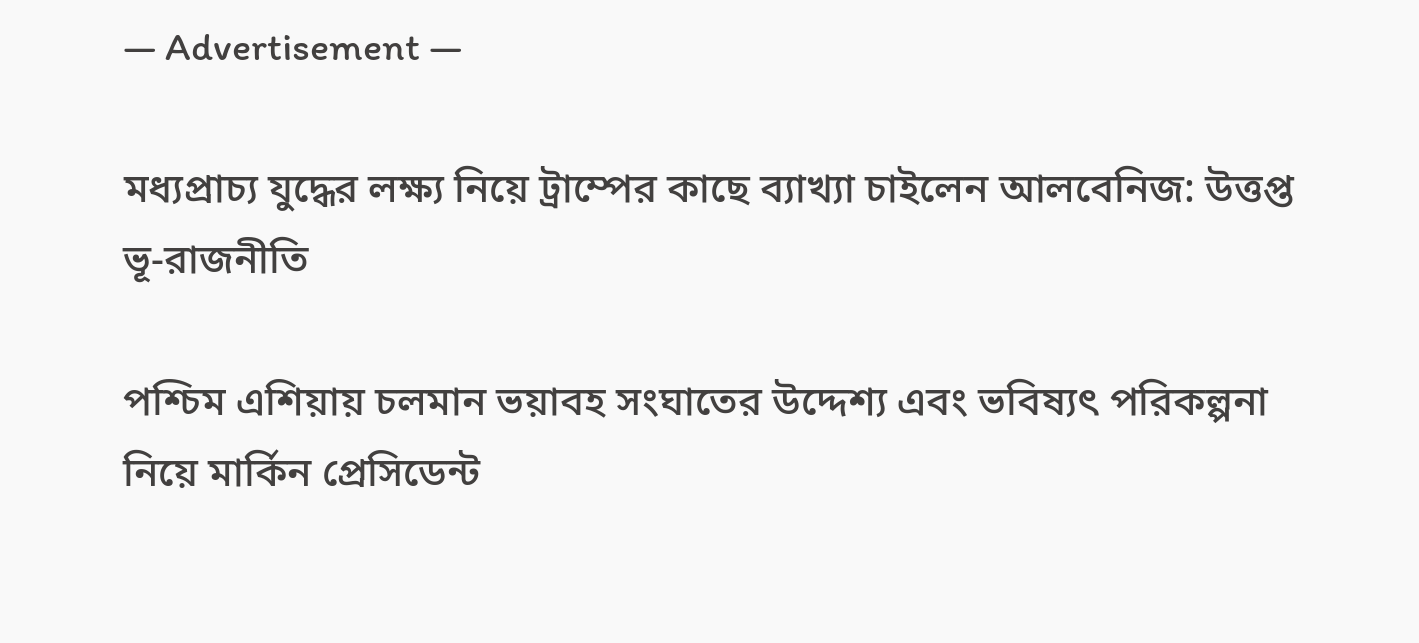― Advertisement ―

মধ্যপ্রাচ্য যুদ্ধের লক্ষ্য নিয়ে ট্রাম্পের কাছে ব্যাখ্যা চাইলেন আলবেনিজ: উত্তপ্ত ভূ-রাজনীতি

পশ্চিম এশিয়ায় চলমান ভয়াবহ সংঘাতের উদ্দেশ্য এবং ভবিষ্যৎ পরিকল্পনা নিয়ে মার্কিন প্রেসিডেন্ট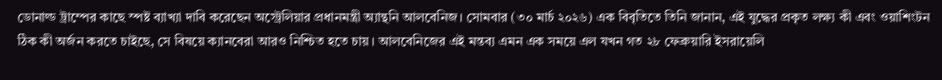ডোনাল্ড ট্রাম্পের কাছে স্পষ্ট ব্যাখ্যা দাবি করেছেন অস্ট্রেলিয়ার প্রধানমন্ত্রী অ্যান্থনি আলবেনিজ। সোমবার (৩০ মার্চ ২০২৬) এক বিবৃতিতে তিনি জানান, এই যুদ্ধের প্রকৃত লক্ষ্য কী এবং ওয়াশিংটন ঠিক কী অর্জন করতে চাইছে, সে বিষয়ে ক্যানবেরা আরও নিশ্চিত হতে চায়। আলবেনিজের এই মন্তব্য এমন এক সময়ে এল যখন গত ২৮ ফেব্রুয়ারি ইসরায়েলি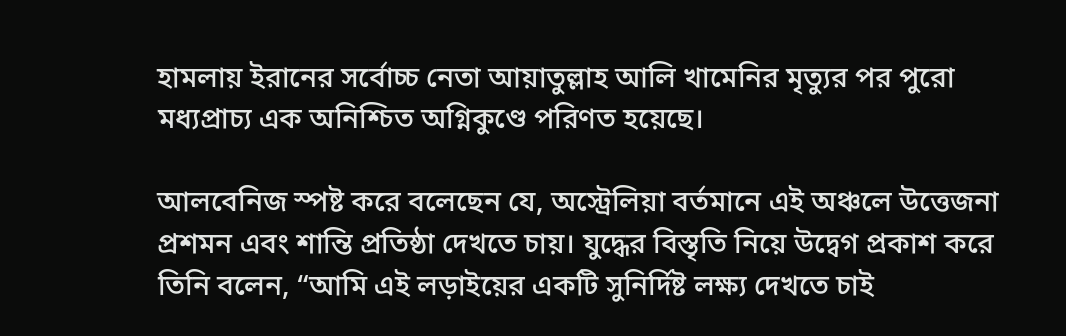হামলায় ইরানের সর্বোচ্চ নেতা আয়াতুল্লাহ আলি খামেনির মৃত্যুর পর পুরো মধ্যপ্রাচ্য এক অনিশ্চিত অগ্নিকুণ্ডে পরিণত হয়েছে।

আলবেনিজ স্পষ্ট করে বলেছেন যে, অস্ট্রেলিয়া বর্তমানে এই অঞ্চলে উত্তেজনা প্রশমন এবং শান্তি প্রতিষ্ঠা দেখতে চায়। যুদ্ধের বিস্তৃতি নিয়ে উদ্বেগ প্রকাশ করে তিনি বলেন, “আমি এই লড়াইয়ের একটি সুনির্দিষ্ট লক্ষ্য দেখতে চাই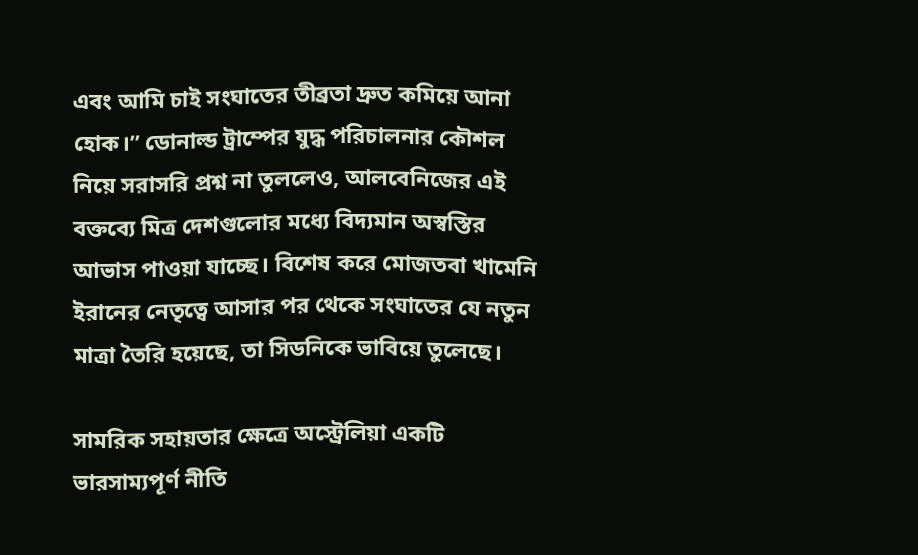এবং আমি চাই সংঘাতের তীব্রতা দ্রুত কমিয়ে আনা হোক।” ডোনাল্ড ট্রাম্পের যুদ্ধ পরিচালনার কৌশল নিয়ে সরাসরি প্রশ্ন না তুললেও, আলবেনিজের এই বক্তব্যে মিত্র দেশগুলোর মধ্যে বিদ্যমান অস্বস্তির আভাস পাওয়া যাচ্ছে। বিশেষ করে মোজতবা খামেনি ইরানের নেতৃত্বে আসার পর থেকে সংঘাতের যে নতুন মাত্রা তৈরি হয়েছে, তা সিডনিকে ভাবিয়ে তুলেছে।

সামরিক সহায়তার ক্ষেত্রে অস্ট্রেলিয়া একটি ভারসাম্যপূর্ণ নীতি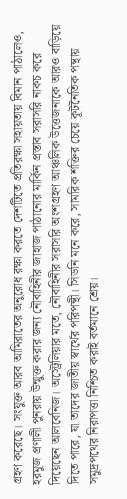গ্রহণ করেছে। সংযুক্ত আরব আমিরাতের অনুরোধ রক্ষা করতে দেশটিতে প্রতিরক্ষা সহায়তায় বিমান পাঠালেও, হরমুজ প্রণালী পুনরায় উন্মুক্ত করার জন্য নৌবাহিনীর জাহাজ পাঠানোর মার্কিন প্রস্তাব সরাসরি নাকচ করে দিয়েছেন আলবেনিজ। অস্ট্রেলিয়ার মতে, নৌবাহিনীর সরাসরি অংশগ্রহণ আঞ্চলিক উত্তেজনাকে আরও বাড়িয়ে দিতে পারে, যা তাদের জাতীয় স্বার্থের পরিপন্থী। সিডনি মনে করে, সামরিক শক্তির চেয়ে কূটনৈতিক পন্থায় সমুদ্রপথের নিরাপত্তা নিশ্চিত করাই বর্তমানে শ্রেয়।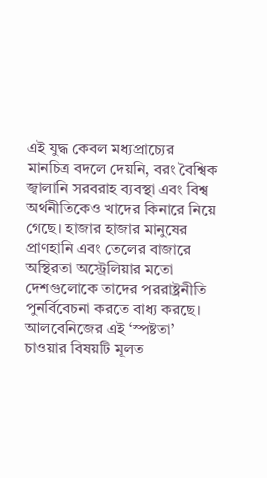এই যুদ্ধ কেবল মধ্যপ্রাচ্যের মানচিত্র বদলে দেয়নি, বরং বৈশ্বিক জ্বালানি সরবরাহ ব্যবস্থা এবং বিশ্ব অর্থনীতিকেও খাদের কিনারে নিয়ে গেছে। হাজার হাজার মানুষের প্রাণহানি এবং তেলের বাজারে অস্থিরতা অস্ট্রেলিয়ার মতো দেশগুলোকে তাদের পররাষ্ট্রনীতি পুনর্বিবেচনা করতে বাধ্য করছে। আলবেনিজের এই ‘স্পষ্টতা’ চাওয়ার বিষয়টি মূলত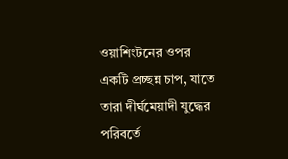ওয়াশিংটনের ওপর একটি প্রচ্ছন্ন চাপ, যাতে তারা দীর্ঘমেয়াদী যুদ্ধের পরিবর্তে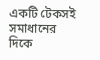একটি টেকসই সমাধানের দিকে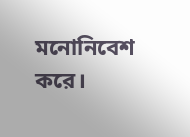মনোনিবেশ করে।